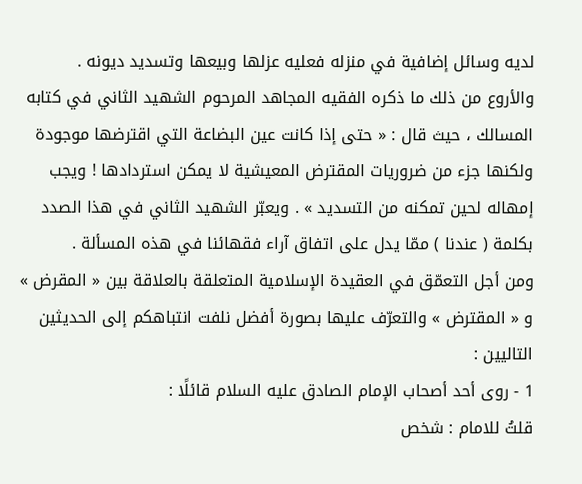لديه وسائل إضافية في منزله فعليه عزلها وبيعها وتسديد ديونه .
والأروع من ذلك ما ذكره الفقيه المجاهد المرحوم الشهيد الثاني في كتابه المسالك ، حيث قال : « حتى إذا كانت عين البضاعة التي اقترضها موجودة ولكنها جزء من ضروريات المقترض المعيشية لا يمكن استردادها ! ويجب إمهاله لحين تمكنه من التسديد » . ويعبّر الشهيد الثاني في هذا الصدد بكلمة ( عندنا ) ممّا يدل على اتفاق آراء فقهائنا في هذه المسألة .
ومن أجل التعمّق في العقيدة الإسلامية المتعلقة بالعلاقة بين « المقرض » و « المقترض » والتعرّف عليها بصورة أفضل نلفت انتباهكم إلى الحديثين التاليين :
1 - روى أحد أصحاب الإمام الصادق عليه السلام قائلًا :
قلتُ للامام : شخص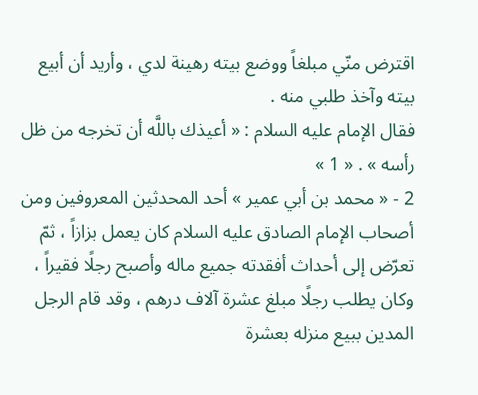اقترض منّي مبلغاً ووضع بيته رهينة لدي ، وأريد أن أبيع بيته وآخذ طلبي منه .
فقال الإمام عليه السلام : « أعيذك باللَّه أن تخرجه من ظل رأسه » . « 1 »
2 - « محمد بن أبي عمير » أحد المحدثين المعروفين ومن أصحاب الإمام الصادق عليه السلام كان يعمل بزازاً ، ثمّ تعرّض إلى أحداث أفقدته جميع ماله وأصبح رجلًا فقيراً ، وكان يطلب رجلًا مبلغ عشرة آلاف درهم ، وقد قام الرجل المدين ببيع منزله بعشرة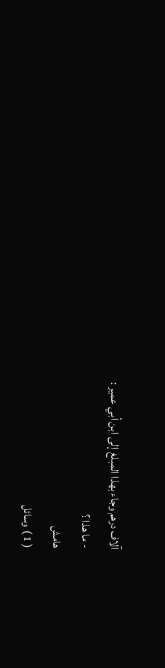آلاف درهم وجاء بهذا المبلغ إلى ابن أبي عمير :
- ما هذا ؟
هامش
( 1 ) وسائل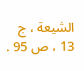الشيعة ، ج 13 ، ص 95 .